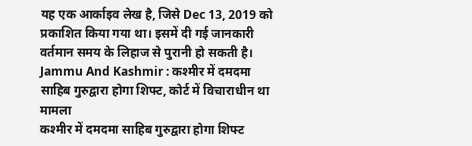यह एक आर्काइव लेख है, जिसे Dec 13, 2019 को प्रकाशित किया गया था। इसमें दी गई जानकारी वर्तमान समय के लिहाज से पुरानी हो सकती है।
Jammu And Kashmir : कश्मीर में दमदमा साहिब गुरुद्वारा होगा शिफ्ट, कोर्ट में विचाराधीन था मामला
कश्मीर में दमदमा साहिब गुरुद्वारा होगा शिफ्ट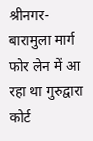श्रीनगर-बारामुला मार्ग फोर लेन में आ रहा था गुरुद्वारा कोर्ट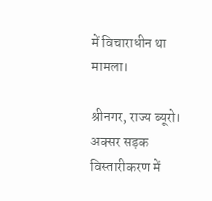में विचाराधीन था मामला।

श्रीनगर, राज्य ब्यूरो। अक्सर सड़क विस्तारीकरण में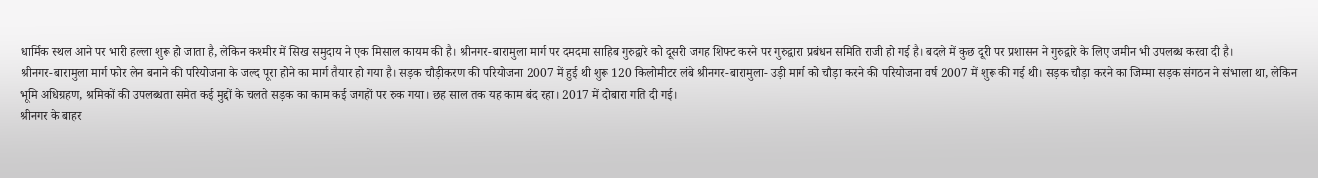धार्मिक स्थल आने पर भारी हल्ला शुरू हो जाता है, लेकिन कश्मीर में सिख समुदाय ने एक मिसाल कायम की है। श्रीनगर-बारामुला मार्ग पर दमदमा साहिब गुरुद्वारे को दूसरी जगह शिफ्ट करने पर गुरुद्वारा प्रबंधन समिति राजी हो गई है। बदले में कुछ दूरी पर प्रशासन ने गुरुद्वारे के लिए जमीन भी उपलब्ध करवा दी है।
श्रीनगर-बारामुला मार्ग फोर लेन बनाने की परियोजना के जल्द पूरा होने का मार्ग तैयार हो गया है। सड़क चौड़ीकरण की परियोजना 2007 में हुई थी शुरू 120 किलोमीटर लंबे श्रीनगर-बारामुला- उड़ी मार्ग को चौड़ा करने की परियोजना वर्ष 2007 में शुरू की गई थी। सड़क चौड़ा करने का जिम्मा सड़क संगठन ने संभाला था, लेकिन भूमि अधिग्रहण, श्रमिकों की उपलब्धता समेत कई मुद्दों के चलते सड़क का काम कई जगहों पर रुक गया। छह साल तक यह काम बंद रहा। 2017 में दोबारा गति दी गई।
श्रीनगर के बाहर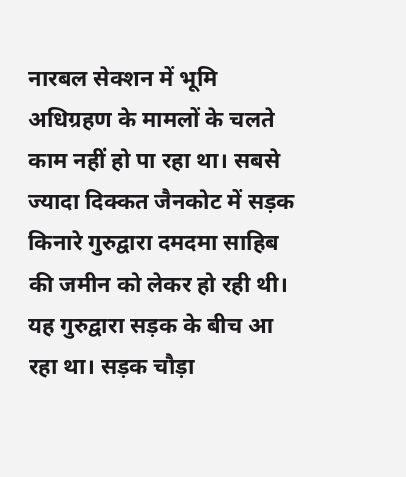नारबल सेक्शन में भूमि अधिग्रहण के मामलों के चलते काम नहीं हो पा रहा था। सबसे ज्यादा दिक्कत जैनकोट में सड़क किनारे गुरुद्वारा दमदमा साहिब की जमीन को लेकर हो रही थी। यह गुरुद्वारा सड़क के बीच आ रहा था। सड़क चौड़ा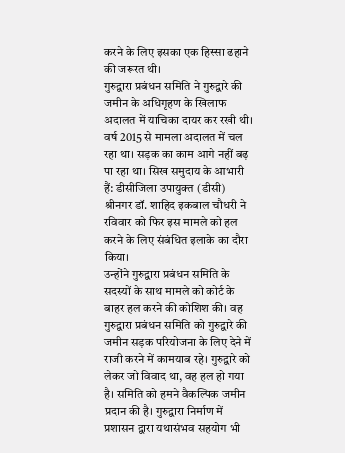करने के लिए इसका एक हिस्सा ढहाने की जरूरत थी।
गुरुद्वारा प्रबंधन समिति ने गुरुद्वारे की जमीन के अधिगृहण के खिलाफ अदालत में याचिका दायर कर रखी थी। वर्ष 2015 से मामला अदालत में चल रहा था। सड़क का काम आगे नहीं बढ़ पा रहा था। सिख समुदाय के आभारी हैं: डीसीजिला उपायुक्त (डीसी) श्रीनगर डॉ. शाहिद इकबाल चौधरी ने रविवार को फिर इस मामले को हल करने के लिए संबंधित इलाके का दौरा किया।
उन्होंने गुरुद्वारा प्रबंधन समिति के सदस्यों के साथ मामले को कोर्ट के बाहर हल करने की कोशिश की। वह गुरुद्वारा प्रबंधन समिति को गुरुद्वारे की जमीन सड़क परियोजना के लिए देने में राजी करने में कामयाब रहे। गुरुद्वारे को लेकर जो विवाद था, वह हल हो गया है। समिति को हमने वैकल्पिक जमीन प्रदान की है। गुरुद्वारा निर्माण में प्रशासन द्वारा यथासंभव सहयोग भी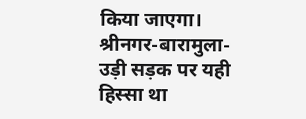किया जाएगा।
श्रीनगर-बारामुला-उड़ी सड़क पर यही हिस्सा था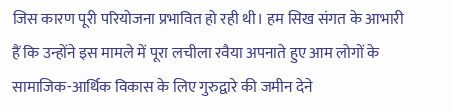जिस कारण पूरी परियोजना प्रभावित हो रही थी। हम सिख संगत के आभारी हैं कि उन्होंने इस मामले में पूरा लचीला रवैया अपनाते हुए आम लोगों के सामाजिक-आर्थिक विकास के लिए गुरुद्वारे की जमीन देने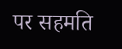पर सहमति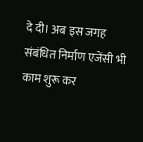दे दी। अब इस जगह संबंधित निर्माण एजेंसी भी काम शुरू कर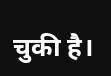चुकी है।